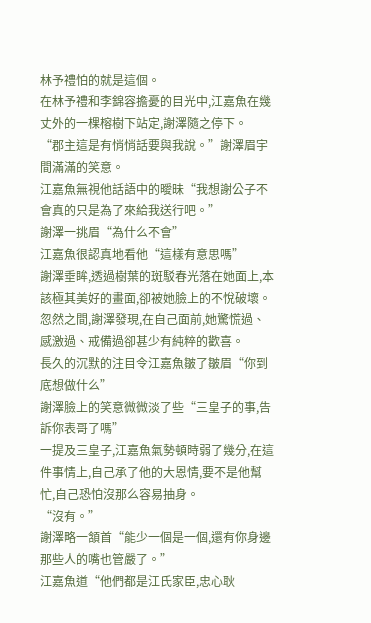林予禮怕的就是這個。
在林予禮和李錦容擔憂的目光中,江嘉魚在幾丈外的一棵榕樹下站定,謝澤隨之停下。
“郡主這是有悄悄話要與我說。”謝澤眉宇間滿滿的笑意。
江嘉魚無視他話語中的曖昧“我想謝公子不會真的只是為了來給我送行吧。”
謝澤一挑眉“為什么不會”
江嘉魚很認真地看他“這樣有意思嗎”
謝澤垂眸,透過樹葉的斑駁春光落在她面上,本該極其美好的畫面,卻被她臉上的不悅破壞。忽然之間,謝澤發現,在自己面前,她驚慌過、感激過、戒備過卻甚少有純粹的歡喜。
長久的沉默的注目令江嘉魚皺了皺眉“你到底想做什么”
謝澤臉上的笑意微微淡了些“三皇子的事,告訴你表哥了嗎”
一提及三皇子,江嘉魚氣勢頓時弱了幾分,在這件事情上,自己承了他的大恩情,要不是他幫忙,自己恐怕沒那么容易抽身。
“沒有。”
謝澤略一頷首“能少一個是一個,還有你身邊那些人的嘴也管嚴了。”
江嘉魚道“他們都是江氏家臣,忠心耿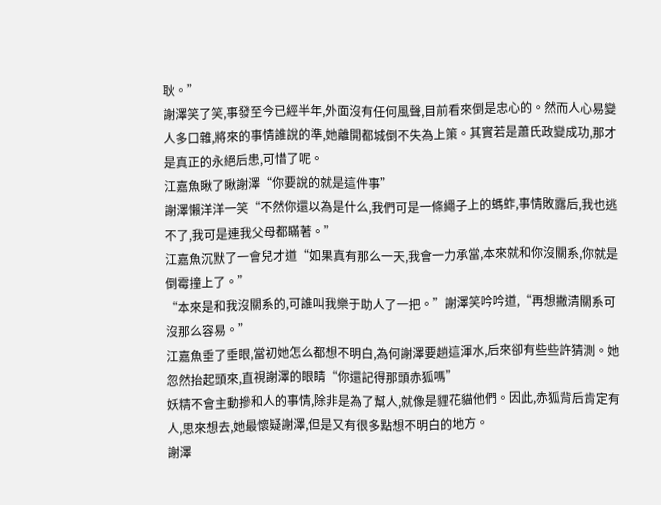耿。”
謝澤笑了笑,事發至今已經半年,外面沒有任何風聲,目前看來倒是忠心的。然而人心易變人多口雜,將來的事情誰說的準,她離開都城倒不失為上策。其實若是蕭氏政變成功,那才是真正的永絕后患,可惜了呢。
江嘉魚瞅了瞅謝澤“你要說的就是這件事”
謝澤懶洋洋一笑“不然你還以為是什么,我們可是一條繩子上的螞蚱,事情敗露后,我也逃不了,我可是連我父母都瞞著。”
江嘉魚沉默了一會兒才道“如果真有那么一天,我會一力承當,本來就和你沒關系,你就是倒霉撞上了。”
“本來是和我沒關系的,可誰叫我樂于助人了一把。”謝澤笑吟吟道,“再想撇清關系可沒那么容易。”
江嘉魚垂了垂眼,當初她怎么都想不明白,為何謝澤要趟這渾水,后來卻有些些許猜測。她忽然抬起頭來,直視謝澤的眼睛“你還記得那頭赤狐嗎”
妖精不會主動摻和人的事情,除非是為了幫人,就像是貍花貓他們。因此,赤狐背后肯定有人,思來想去,她最懷疑謝澤,但是又有很多點想不明白的地方。
謝澤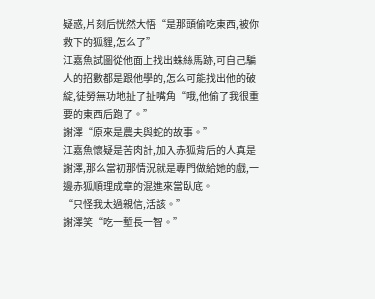疑惑,片刻后恍然大悟“是那頭偷吃東西,被你救下的狐貍,怎么了”
江嘉魚試圖從他面上找出蛛絲馬跡,可自己騙人的招數都是跟他學的,怎么可能找出他的破綻,徒勞無功地扯了扯嘴角“哦,他偷了我很重要的東西后跑了。”
謝澤“原來是農夫與蛇的故事。”
江嘉魚懷疑是苦肉計,加入赤狐背后的人真是謝澤,那么當初那情況就是專門做給她的戲,一邊赤狐順理成章的混進來當臥底。
“只怪我太過親信,活該。”
謝澤笑“吃一塹長一智。”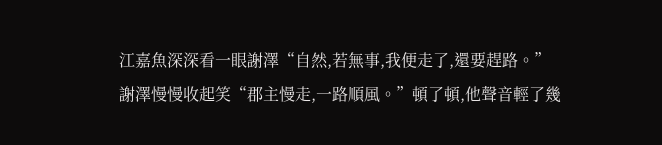江嘉魚深深看一眼謝澤“自然,若無事,我便走了,還要趕路。”
謝澤慢慢收起笑“郡主慢走,一路順風。”頓了頓,他聲音輕了幾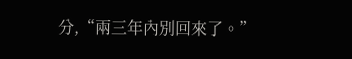分,“兩三年內別回來了。”